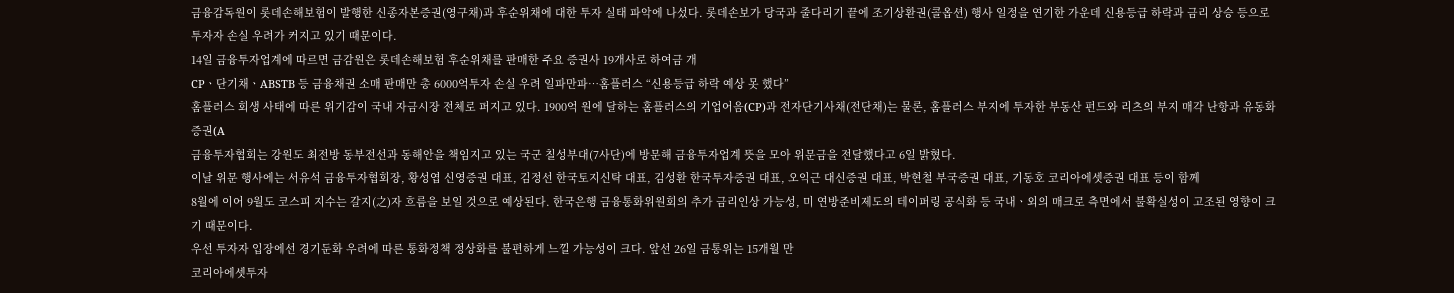금융감독원이 롯데손해보험이 발행한 신종자본증권(영구채)과 후순위채에 대한 투자 실태 파악에 나섰다. 롯데손보가 당국과 줄다리기 끝에 조기상환권(콜옵션) 행사 일정을 연기한 가운데 신용등급 하락과 금리 상승 등으로 투자자 손실 우려가 커지고 있기 때문이다.
14일 금융투자업계에 따르면 금감원은 롯데손해보험 후순위채를 판매한 주요 증권사 19개사로 하여금 개
CPㆍ단기채ㆍABSTB 등 금융채권 소매 판매만 총 6000억투자 손실 우려 일파만파…홈플러스 “신용등급 하락 예상 못 했다”
홈플러스 회생 사태에 따른 위기감이 국내 자금시장 전체로 퍼지고 있다. 1900억 원에 달하는 홈플러스의 기업어음(CP)과 전자단기사채(전단채)는 물론, 홈플러스 부지에 투자한 부동산 펀드와 리츠의 부지 매각 난항과 유동화증권(A
금융투자협회는 강원도 최전방 동부전선과 동해안을 책임지고 있는 국군 칠성부대(7사단)에 방문해 금융투자업계 뜻을 모아 위문금을 전달했다고 6일 밝혔다.
이날 위문 행사에는 서유석 금융투자협회장, 황성엽 신영증권 대표, 김정선 한국토지신탁 대표, 김성환 한국투자증권 대표, 오익근 대신증권 대표, 박현철 부국증권 대표, 기동호 코리아에셋증권 대표 등이 함께
8월에 이어 9월도 코스피 지수는 갈지(之)자 흐름을 보일 것으로 예상된다. 한국은행 금융통화위원회의 추가 금리인상 가능성, 미 연방준비제도의 테이퍼링 공식화 등 국내ㆍ외의 매크로 측면에서 불확실성이 고조된 영향이 크기 때문이다.
우선 투자자 입장에선 경기둔화 우려에 따른 통화정책 정상화를 불편하게 느낄 가능성이 크다. 앞선 26일 금통위는 15개월 만
코리아에셋투자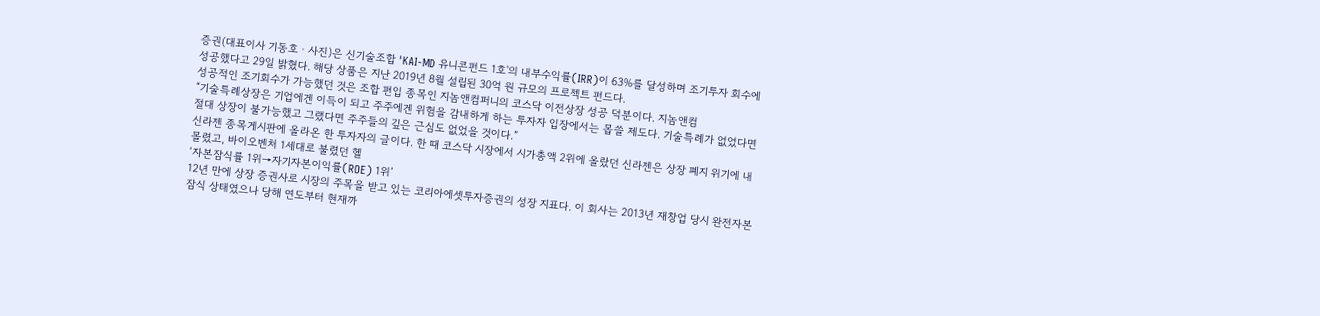증권(대표이사 기동호ㆍ사진)은 신기술조합 'KAI-MD 유니콘펀드 1호'의 내부수익률(IRR)이 63%를 달성하며 조기투자 회수에 성공했다고 29일 밝혔다. 해당 상품은 지난 2019년 8월 설립된 30억 원 규모의 프로젝트 펀드다.
성공적인 조기회수가 가능했던 것은 조합 편입 종목인 지놈앤컴퍼니의 코스닥 이전상장 성공 덕분이다. 지놈앤컴
“기술특례상장은 기업에겐 이득이 되고 주주에겐 위험을 감내하게 하는 투자자 입장에서는 몹쓸 제도다. 기술특례가 없었다면 절대 상장이 불가능했고 그랬다면 주주들의 깊은 근심도 없었을 것이다.”
신라젠 종목게시판에 올라온 한 투자자의 글이다. 한 때 코스닥 시장에서 시가총액 2위에 올랐던 신라젠은 상장 폐지 위기에 내몰렸고, 바이오벤처 1세대로 불렸던 헬
‘자본잠식률 1위→자기자본이익률(ROE) 1위’
12년 만에 상장 증권사로 시장의 주목을 받고 있는 코리아에셋투자증권의 성장 지표다. 이 회사는 2013년 재창업 당시 완전자본잠식 상태였으나 당해 연도부터 현재까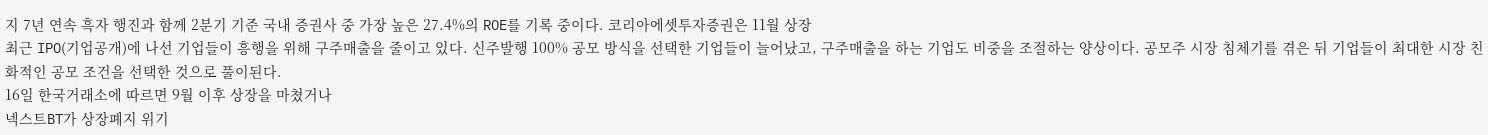지 7년 연속 흑자 행진과 함께 2분기 기준 국내 증권사 중 가장 높은 27.4%의 ROE를 기록 중이다. 코리아에셋투자증권은 11월 상장
최근 IPO(기업공개)에 나선 기업들이 흥행을 위해 구주매출을 줄이고 있다. 신주발행 100% 공모 방식을 선택한 기업들이 늘어났고, 구주매출을 하는 기업도 비중을 조절하는 양상이다. 공모주 시장 침체기를 겪은 뒤 기업들이 최대한 시장 친화적인 공모 조건을 선택한 것으로 풀이된다.
16일 한국거래소에 따르면 9월 이후 상장을 마쳤거나
넥스트BT가 상장폐지 위기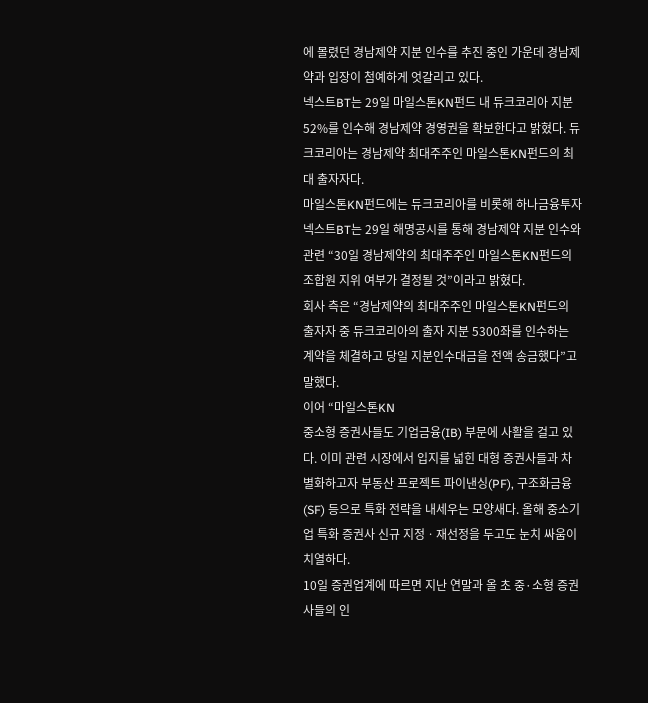에 몰렸던 경남제약 지분 인수를 추진 중인 가운데 경남제약과 입장이 첨예하게 엇갈리고 있다.
넥스트BT는 29일 마일스톤KN펀드 내 듀크코리아 지분 52%를 인수해 경남제약 경영권을 확보한다고 밝혔다. 듀크코리아는 경남제약 최대주주인 마일스톤KN펀드의 최대 출자자다.
마일스톤KN펀드에는 듀크코리아를 비롯해 하나금융투자
넥스트BT는 29일 해명공시를 통해 경남제약 지분 인수와 관련 “30일 경남제약의 최대주주인 마일스톤KN펀드의 조합원 지위 여부가 결정될 것”이라고 밝혔다.
회사 측은 “경남제약의 최대주주인 마일스톤KN펀드의 출자자 중 듀크코리아의 출자 지분 5300좌를 인수하는 계약을 체결하고 당일 지분인수대금을 전액 송금했다”고 말했다.
이어 “마일스톤KN
중소형 증권사들도 기업금융(IB) 부문에 사활을 걸고 있다. 이미 관련 시장에서 입지를 넓힌 대형 증권사들과 차별화하고자 부동산 프로젝트 파이낸싱(PF), 구조화금융(SF) 등으로 특화 전략을 내세우는 모양새다. 올해 중소기업 특화 증권사 신규 지정ㆍ재선정을 두고도 눈치 싸움이 치열하다.
10일 증권업계에 따르면 지난 연말과 올 초 중·소형 증권사들의 인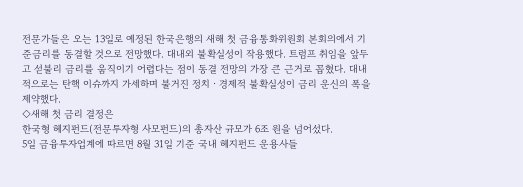전문가들은 오는 13일로 예정된 한국은행의 새해 첫 금융통화위원회 본회의에서 기준금리를 동결할 것으로 전망했다. 대내외 불확실성이 작용했다. 트럼프 취임을 앞두고 섣불리 금리를 움직이기 어렵다는 점이 동결 전망의 가장 큰 근거로 꼽혔다. 대내적으로는 탄핵 이슈까지 가세하며 불거진 정치ㆍ경제적 불확실성이 금리 운신의 폭을 제약했다.
◇새해 첫 금리 결정은
한국형 헤지펀드(전문투자형 사모펀드)의 총자산 규모가 6조 원을 넘어섰다.
5일 금융투자업계에 따르면 8월 31일 기준 국내 헤지펀드 운용사들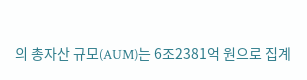의 총자산 규모(AUM)는 6조2381억 원으로 집계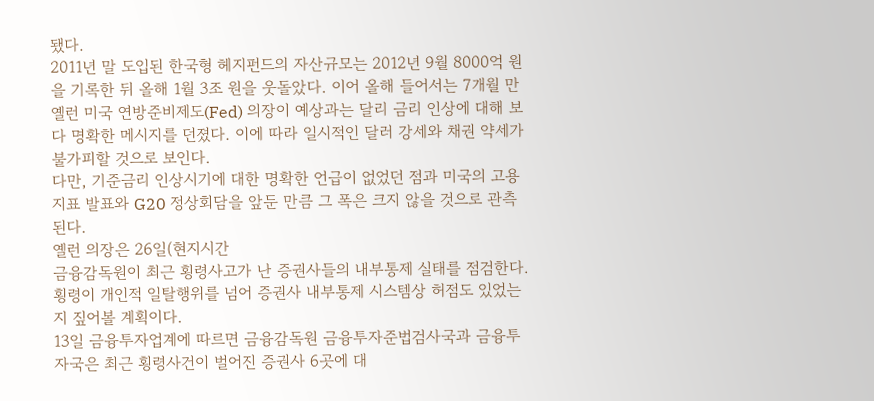됐다.
2011년 말 도입된 한국형 헤지펀드의 자산규모는 2012년 9월 8000억 원을 기록한 뒤 올해 1월 3조 원을 웃돌았다. 이어 올해 들어서는 7개월 만
옐런 미국 연방준비제도(Fed) 의장이 예상과는 달리 금리 인상에 대해 보다 명확한 메시지를 던졌다. 이에 따라 일시적인 달러 강세와 채권 약세가 불가피할 것으로 보인다.
다만, 기준금리 인상시기에 대한 명확한 언급이 없었던 점과 미국의 고용지표 발표와 G20 정상회담을 앞둔 만큼 그 폭은 크지 않을 것으로 관측된다.
옐런 의장은 26일(현지시간
금융감독원이 최근 횡령사고가 난 증권사들의 내부통제 실태를 점검한다. 횡령이 개인적 일탈행위를 넘어 증권사 내부통제 시스템상 허점도 있었는지 짚어볼 계획이다.
13일 금융투자업계에 따르면 금융감독원 금융투자준법검사국과 금융투자국은 최근 횡령사건이 벌어진 증권사 6곳에 대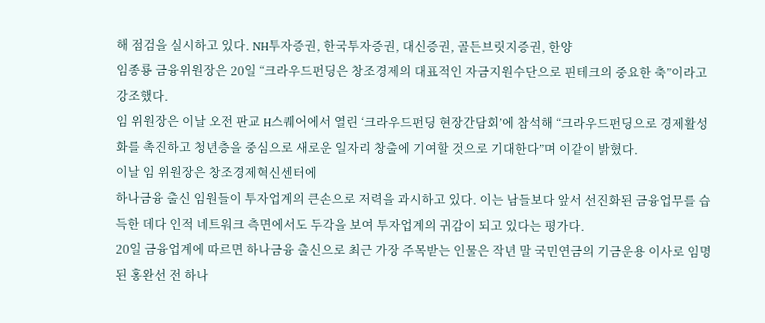해 점검을 실시하고 있다. NH투자증권, 한국투자증권, 대신증권, 골든브릿지증권, 한양
임종룡 금융위원장은 20일 “크라우드펀딩은 창조경제의 대표적인 자금지원수단으로 핀테크의 중요한 축”이라고 강조했다.
임 위원장은 이날 오전 판교 H스퀘어에서 열린 ‘크라우드펀딩 현장간담회’에 참석해 “크라우드펀딩으로 경제활성화를 촉진하고 청년층을 중심으로 새로운 일자리 창출에 기여할 것으로 기대한다”며 이같이 밝혔다.
이날 임 위원장은 창조경제혁신센터에
하나금융 출신 임원들이 투자업계의 큰손으로 저력을 과시하고 있다. 이는 남들보다 앞서 선진화된 금융업무를 습득한 데다 인적 네트워크 측면에서도 두각을 보여 투자업계의 귀감이 되고 있다는 평가다.
20일 금융업계에 따르면 하나금융 출신으로 최근 가장 주목받는 인물은 작년 말 국민연금의 기금운용 이사로 임명된 홍완선 전 하나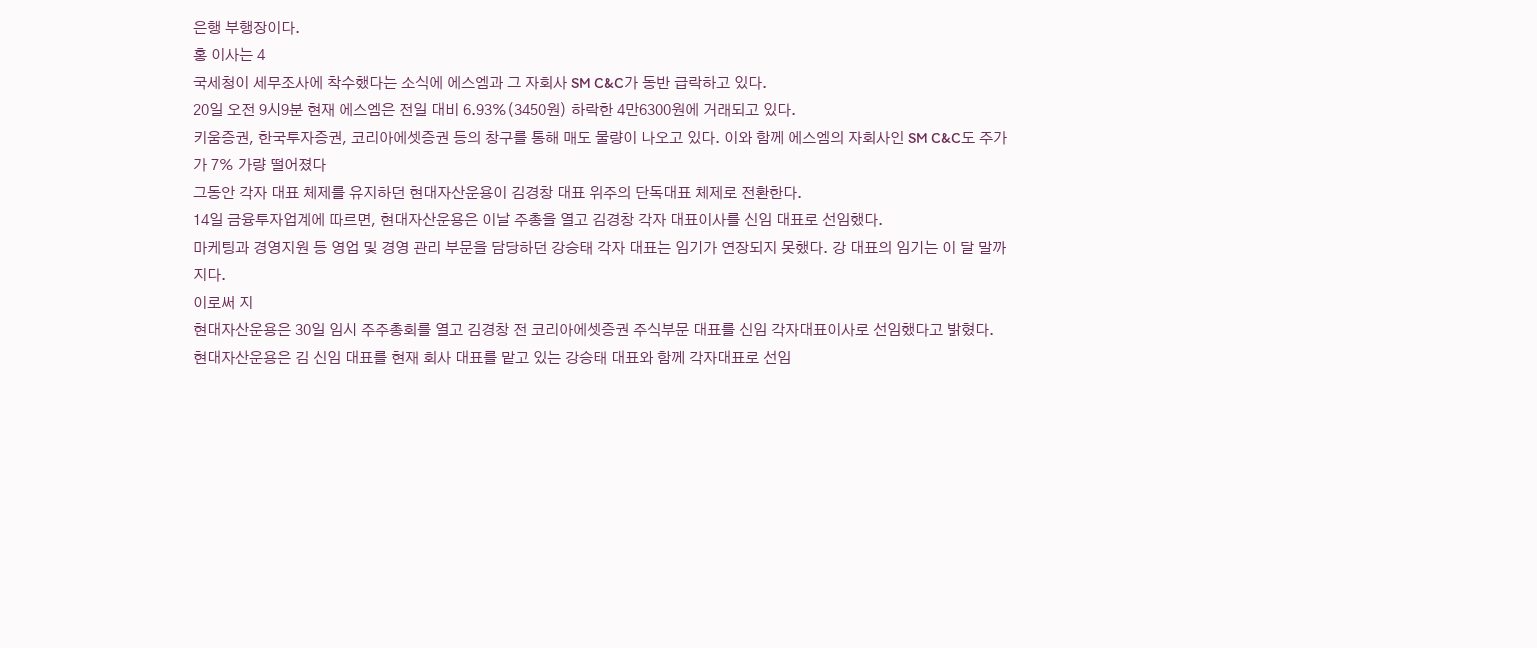은행 부행장이다.
홍 이사는 4
국세청이 세무조사에 착수했다는 소식에 에스엠과 그 자회사 SM C&C가 동반 급락하고 있다.
20일 오전 9시9분 현재 에스엠은 전일 대비 6.93%(3450원) 하락한 4만6300원에 거래되고 있다.
키움증권, 한국투자증권, 코리아에셋증권 등의 창구를 통해 매도 물량이 나오고 있다. 이와 함께 에스엠의 자회사인 SM C&C도 주가가 7% 가량 떨어졌다
그동안 각자 대표 체제를 유지하던 현대자산운용이 김경창 대표 위주의 단독대표 체제로 전환한다.
14일 금융투자업계에 따르면, 현대자산운용은 이날 주총을 열고 김경창 각자 대표이사를 신임 대표로 선임했다.
마케팅과 경영지원 등 영업 및 경영 관리 부문을 담당하던 강승태 각자 대표는 임기가 연장되지 못했다. 강 대표의 임기는 이 달 말까지다.
이로써 지
현대자산운용은 30일 임시 주주총회를 열고 김경창 전 코리아에셋증권 주식부문 대표를 신임 각자대표이사로 선임했다고 밝혔다.
현대자산운용은 김 신임 대표를 현재 회사 대표를 맡고 있는 강승태 대표와 함께 각자대표로 선임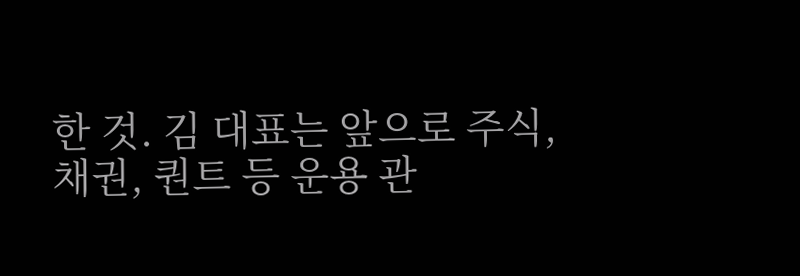한 것. 김 대표는 앞으로 주식, 채권, 퀀트 등 운용 관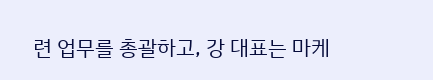련 업무를 총괄하고, 강 대표는 마케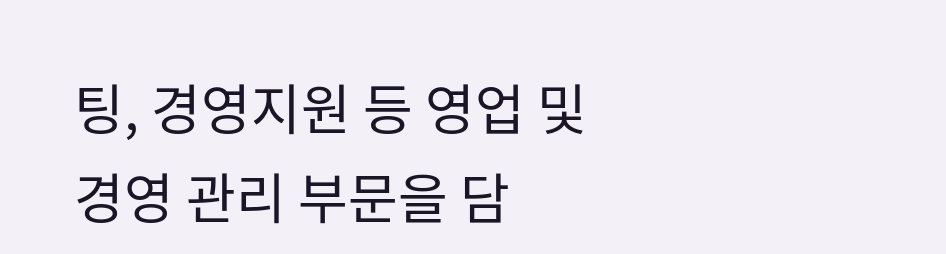팅, 경영지원 등 영업 및 경영 관리 부문을 담